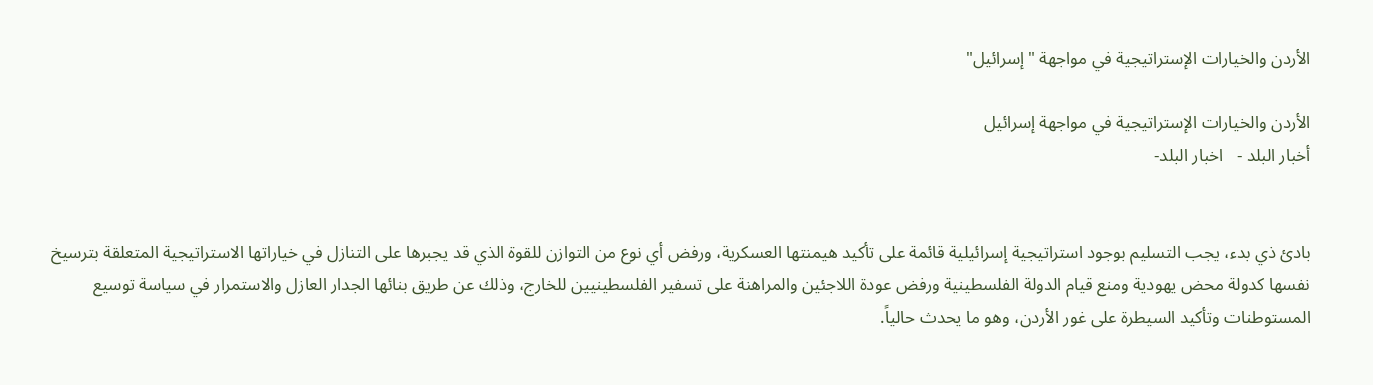الأردن والخيارات الإستراتيجية في مواجهة "إسرائيل"

الأردن والخيارات الإستراتيجية في مواجهة إسرائيل
أخبار البلد -   اخبار البلد-


بادئ ذي بدء، يجب التسليم بوجود استراتيجية إسرائيلية قائمة على تأكيد هيمنتها العسكرية، ورفض أي نوع من التوازن للقوة الذي قد يجبرها على التنازل في خياراتها الاستراتيجية المتعلقة بترسيخ نفسها كدولة محض يهودية ومنع قيام الدولة الفلسطينية ورفض عودة اللاجئين والمراهنة على تسفير الفلسطينيين للخارج، وذلك عن طريق بنائها الجدار العازل والاستمرار في سياسة توسيع المستوطنات وتأكيد السيطرة على غور الأردن، وهو ما يحدث حالياً.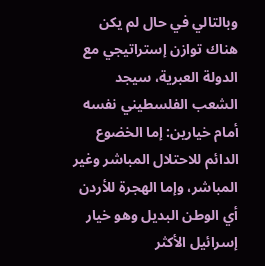وبالتالي في حال لم يكن هناك توازن إستراتيجي مع الدولة العبرية، سيجد الشعب الفلسطيني نفسه أمام خيارين: إما الخضوع الدائم للاحتلال المباشر وغير المباشر، وإما الهجرة للأردن أي الوطن البديل وهو خيار إسرائيل الأكثر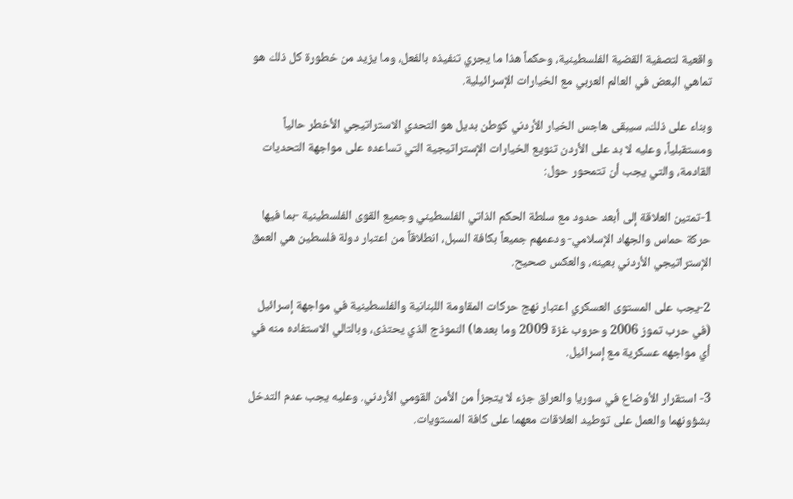واقعية لتصفية القضية الفلسطينية، وحكماً هذا ما يجري تنفيذه بالفعل، وما يزيد من خطورة كل ذلك هو تماهي البعض في العالم العربي مع الخيارات الإسرائيلية.

وبناء على ذلك، سيبقى هاجس الخيار الأردني كوطن بديل هو التحدي الاستراتيجي الأخطر حالياً ومستقبلياً، وعليه لا بد على الأردن تنويع الخيارات الإستراتيجية التي تساعده على مواجهة التحديات القادمة، والتي يجب أن تتمحور حول:

1-تمتين العلاقة إلى أبعد حدود مع سلطة الحكم الذاتي الفلسطيني وجميع القوى الفلسطينية -بما فيها حركة حماس والجهاد الإسلامي- ودعمهم جميعاً بكافة السبل، انطلاقاً من اعتبار دولة فلسطين هي العمق الإستراتيجي الأردني بعينه، والعكس صحيح.

2-يجب على المستوى العسكري اعتبار نهج حركات المقاومة اللبنانية والفلسطينية في مواجهة إسرائيل (في حرب تموز 2006 وحروب غزة 2009 وما بعدها) النموذج الذي يحتذى، وبالتالي الاستفاده منه في أي مواجهه عسكرية مع إسرائيل.

3- استقرار الأوضاع في سوريا والعراق جزء لا يتجزأ من الأمن القومي الأردني. وعليه يجب عدم التدخل بشؤونهما والعمل على توطيد العلاقات معهما على كافة المستويات.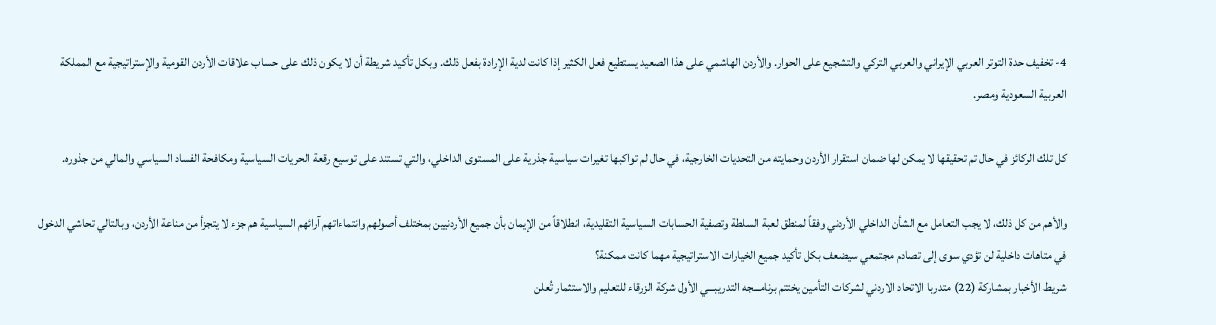4- تخفيف حدة التوتر العربي الإيراني والعربي التركي والتشجيع على الحوار. والأردن الهاشمي على هذا الصعيد يستطيع فعل الكثير إذا كانت لدية الإرادة بفعل ذلك. وبكل تأكيد شريطة أن لا يكون ذلك على حساب علاقات الأردن القومية والإستراتيجية مع المملكة العربية السعودية ومصر.

كل تلك الركائز في حال تم تحقيقها لا يمكن لها ضمان استقرار الأردن وحمايته من التحديات الخارجية، في حال لم تواكبها تغيرات سياسية جذرية على المستوى الداخلي، والتي تستند على توسيع رقعة الحريات السياسية ومكافحة الفساد السياسي والمالي من جذوره.

والأهم من كل ذلك، لا يجب التعامل مع الشأن الداخلي الأردني وفقاً لمنطق لعبة السلطة وتصفية الحسابات السياسية التقليدية، انطلاقاً من الإيمان بأن جميع الأردنيين بمختلف أصولهم وانتماءاتهم آرائهم السياسية هم جزء لا يتجزأ من مناعة الأردن، وبالتالي تحاشي الدخول في متاهات داخلية لن تؤدي سوى إلى تصادم مجتمعي سيضعف بكل تأكيد جميع الخيارات الاستراتيجية مهما كانت ممكنة؟
شريط الأخبار بمشاركة (22) متدربا الاتحاد الاردني لشركات التأمين يختتم برنامـــجه التدريبـــي الأول شركة الزرقاء للتعليم والاستثمار تُعلن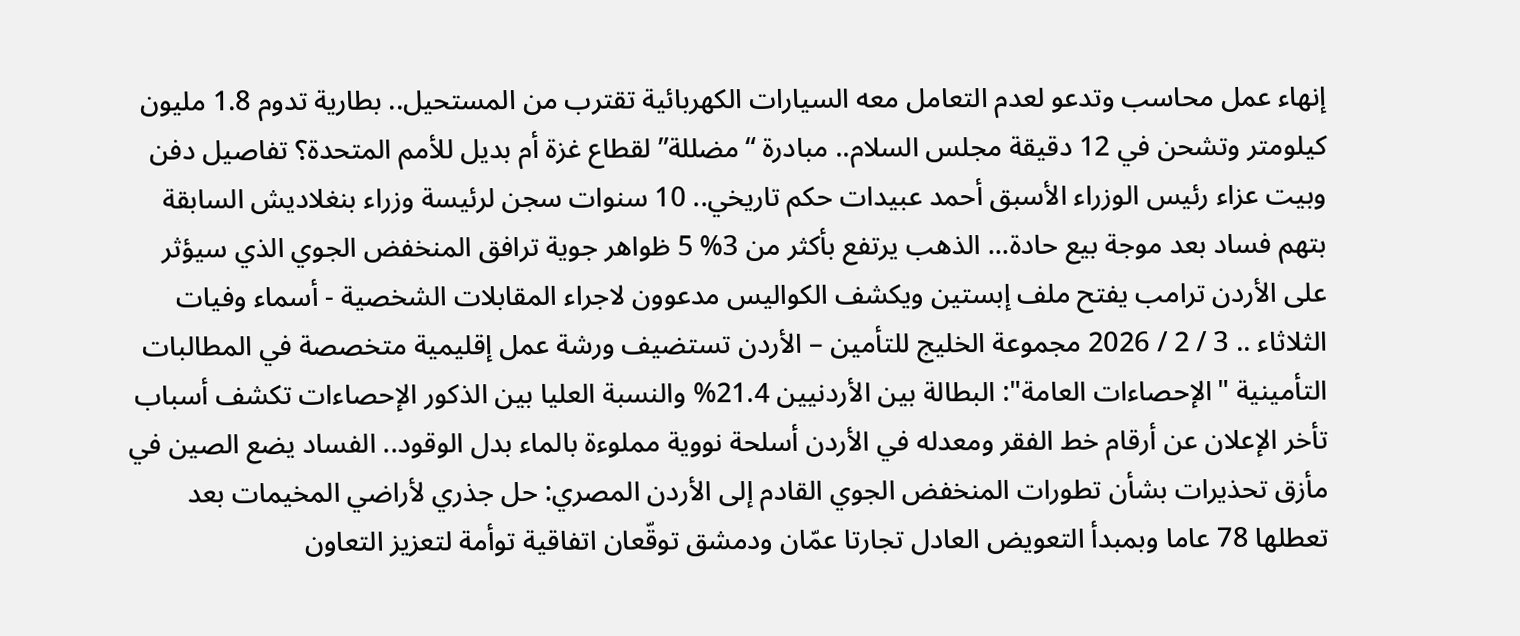إنهاء عمل محاسب وتدعو لعدم التعامل معه السيارات الكهربائية تقترب من المستحيل.. بطارية تدوم 1.8 مليون كيلومتر وتشحن في 12 دقيقة مجلس السلام.. مبادرة “مضللة” لقطاع غزة أم بديل للأمم المتحدة؟ تفاصيل دفن وبيت عزاء رئيس الوزراء الأسبق أحمد عبيدات حكم تاريخي.. 10 سنوات سجن لرئيسة وزراء بنغلاديش السابقة بتهم فساد بعد موجة بيع حادة... الذهب يرتفع بأكثر من 3% 5 ظواهر جوية ترافق المنخفض الجوي الذي سيؤثر على الأردن ترامب يفتح ملف إبستين ويكشف الكواليس مدعوون لاجراء المقابلات الشخصية - أسماء وفيات الثلاثاء .. 3 / 2 / 2026 مجموعة الخليج للتأمين – الأردن تستضيف ورشة عمل إقليمية متخصصة في المطالبات التأمينية "الإحصاءات العامة": البطالة بين الأردنيين 21.4% والنسبة العليا بين الذكور الإحصاءات تكشف أسباب تأخر الإعلان عن أرقام خط الفقر ومعدله في الأردن أسلحة نووية مملوءة بالماء بدل الوقود.. الفساد يضع الصين في مأزق تحذيرات بشأن تطورات المنخفض الجوي القادم إلى الأردن المصري: حل جذري لأراضي المخيمات بعد تعطلها 78 عاما وبمبدأ التعويض العادل تجارتا عمّان ودمشق توقّعان اتفاقية توأمة لتعزيز التعاون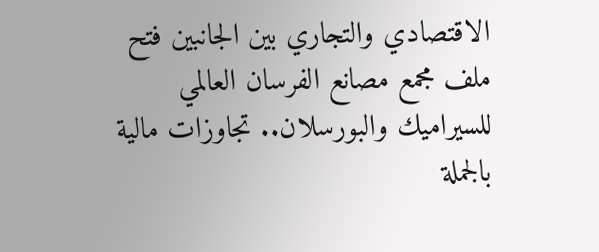الاقتصادي والتجاري بين الجانبين فتح ملف مجمع مصانع الفرسان العالمي للسيراميك والبورسلان.. تجاوزات مالية بالجملة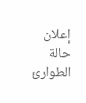إعلان حالة الطوارئ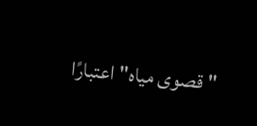"قصوى مياه" اعتبارًا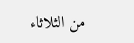من الثلاثاء